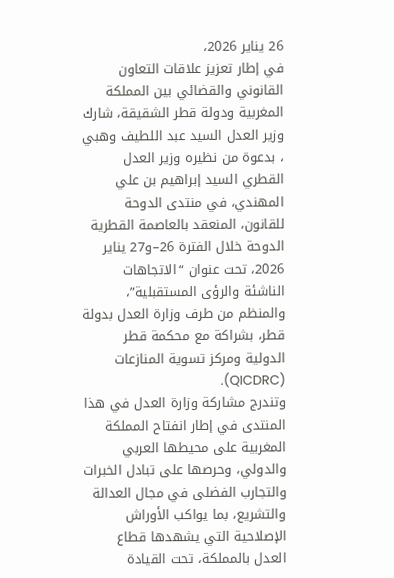26 يناير 2026،
في إطار تعزيز علاقات التعاون القانوني والقضائي بين المملكة المغربية ودولة قطر الشقيقة، شارك وزير العدل السيد عبد اللطيف وهبي ، بدعوة من نظيره وزير العدل القطري السيد إبراهيم بن علي المهندي، في منتدى الدوحة للقانون، المنعقد بالعاصمة القطرية الدوحة خلال الفترة 26–و27 يناير 2026، تحت عنوان “الاتجاهات الناشئة والرؤى المستقبلية”، والمنظم من طرف وزارة العدل بدولة قطر، بشراكة مع محكمة قطر الدولية ومركز تسوية المنازعات (QICDRC).
وتندرج مشاركة وزارة العدل في هذا المنتدى في إطار انفتاح المملكة المغربية على محيطها العربي والدولي، وحرصها على تبادل الخبرات والتجارب الفضلى في مجال العدالة والتشريع، بما يواكب الأوراش الإصلاحية التي يشهدها قطاع العدل بالمملكة، تحت القيادة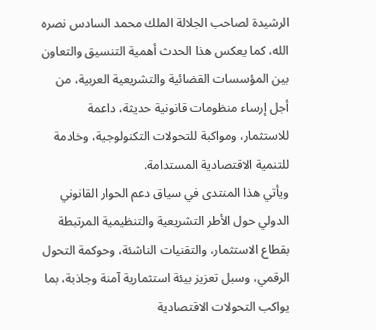الرشيدة لصاحب الجلالة الملك محمد السادس نصره الله، كما يعكس هذا الحدث أهمية التنسيق والتعاون بين المؤسسات القضائية والتشريعية العربية، من أجل إرساء منظومات قانونية حديثة، داعمة للاستثمار، ومواكبة للتحولات التكنولوجية، وخادمة للتنمية الاقتصادية المستدامة.
ويأتي هذا المنتدى في سياق دعم الحوار القانوني الدولي حول الأطر التشريعية والتنظيمية المرتبطة بقطاع الاستثمار، والتقنيات الناشئة، وحوكمة التحول الرقمي، وسبل تعزيز بيئة استثمارية آمنة وجاذبة، بما يواكب التحولات الاقتصادية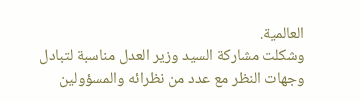العالمية.
وشكلت مشاركة السيد وزير العدل مناسبة لتبادل وجهات النظر مع عدد من نظرائه والمسؤولين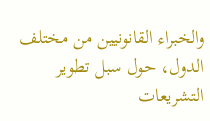والخبراء القانونيين من مختلف الدول، حول سبل تطوير التشريعات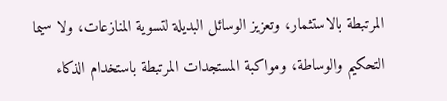المرتبطة بالاستثمار، وتعزيز الوسائل البديلة لتسوية المنازعات، ولا سيما التحكيم والوساطة، ومواكبة المستجدات المرتبطة باستخدام الذكاء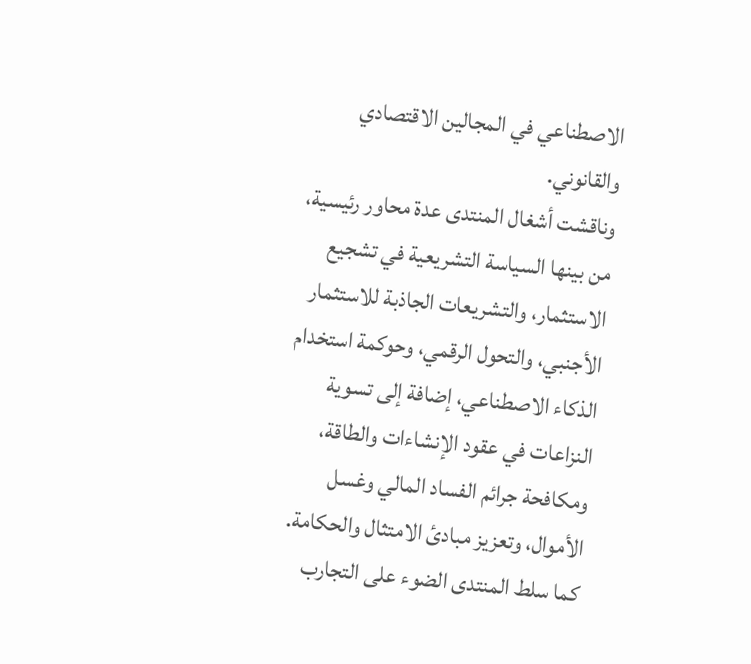الاصطناعي في المجالين الاقتصادي والقانوني.
وناقشت أشغال المنتدى عدة محاور رئيسية، من بينها السياسة التشريعية في تشجيع الاستثمار، والتشريعات الجاذبة للاستثمار الأجنبي، والتحول الرقمي، وحوكمة استخدام الذكاء الاصطناعي، إضافة إلى تسوية النزاعات في عقود الإنشاءات والطاقة، ومكافحة جرائم الفساد المالي وغسل الأموال، وتعزيز مبادئ الامتثال والحكامة.
كما سلط المنتدى الضوء على التجارب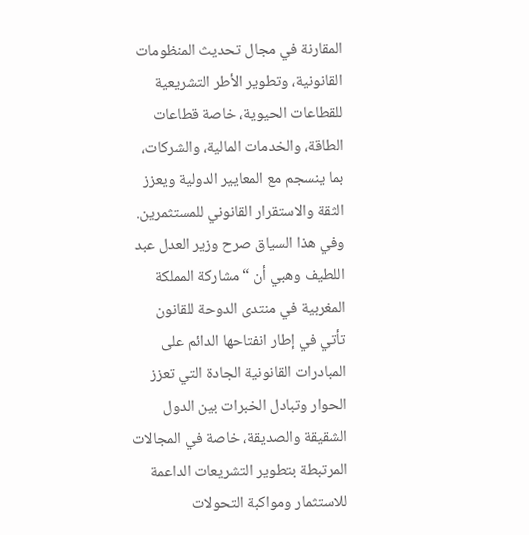المقارنة في مجال تحديث المنظومات القانونية، وتطوير الأطر التشريعية للقطاعات الحيوية، خاصة قطاعات الطاقة، والخدمات المالية، والشركات، بما ينسجم مع المعايير الدولية ويعزز الثقة والاستقرار القانوني للمستثمرين.
وفي هذا السياق صرح وزير العدل عبد اللطيف وهبي أن “مشاركة المملكة المغربية في منتدى الدوحة للقانون تأتي في إطار انفتاحها الدائم على المبادرات القانونية الجادة التي تعزز الحوار وتبادل الخبرات بين الدول الشقيقة والصديقة، خاصة في المجالات المرتبطة بتطوير التشريعات الداعمة للاستثمار ومواكبة التحولات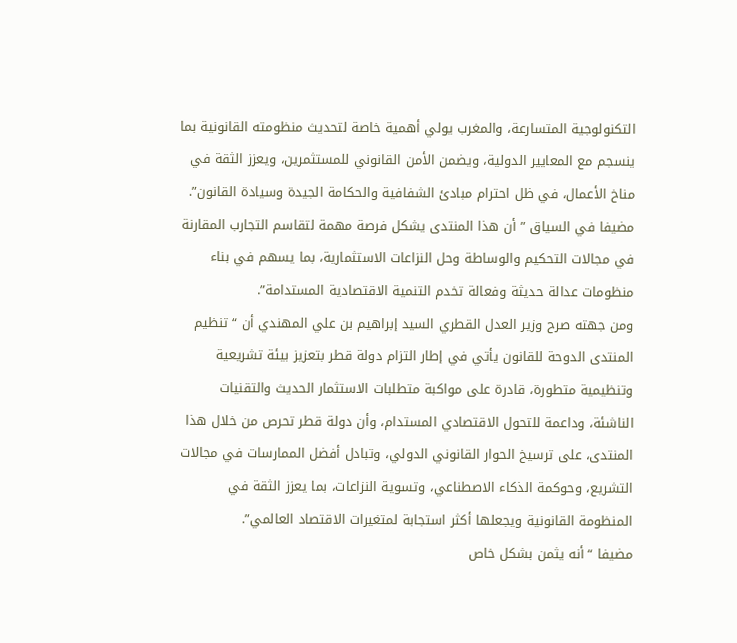التكنولوجية المتسارعة، والمغرب يولي أهمية خاصة لتحديث منظومته القانونية بما ينسجم مع المعايير الدولية، ويضمن الأمن القانوني للمستثمرين، ويعزز الثقة في مناخ الأعمال، في ظل احترام مبادئ الشفافية والحكامة الجيدة وسيادة القانون”.
مضيفا في السياق ” أن هذا المنتدى يشكل فرصة مهمة لتقاسم التجارب المقارنة في مجالات التحكيم والوساطة وحل النزاعات الاستثمارية، بما يسهم في بناء منظومات عدالة حديثة وفعالة تخدم التنمية الاقتصادية المستدامة”.
ومن جهته صرح وزير العدل القطري السيد إبراهيم بن علي المهندي أن “تنظيم المنتدى الدوحة للقانون يأتي في إطار التزام دولة قطر بتعزيز بيئة تشريعية وتنظيمية متطورة، قادرة على مواكبة متطلبات الاستثمار الحديث والتقنيات الناشئة، وداعمة للتحول الاقتصادي المستدام، وأن دولة قطر تحرص من خلال هذا المنتدى، على ترسيخ الحوار القانوني الدولي، وتبادل أفضل الممارسات في مجالات التشريع، وحوكمة الذكاء الاصطناعي، وتسوية النزاعات، بما يعزز الثقة في المنظومة القانونية ويجعلها أكثر استجابة لمتغيرات الاقتصاد العالمي”.
مضيفا “أنه يثمن بشكل خاص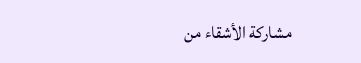مشاركة الأشقاء من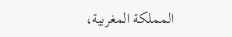المملكة المغربية،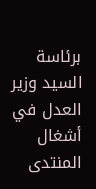برئاسة السيد وزير العدل في أشغال المنتدى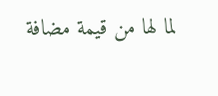لما لها من قيمة مضافة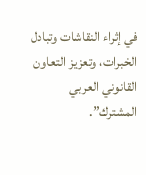في إثراء النقاشات وتبادل الخبرات، وتعزيز التعاون القانوني العربي المشترك”.